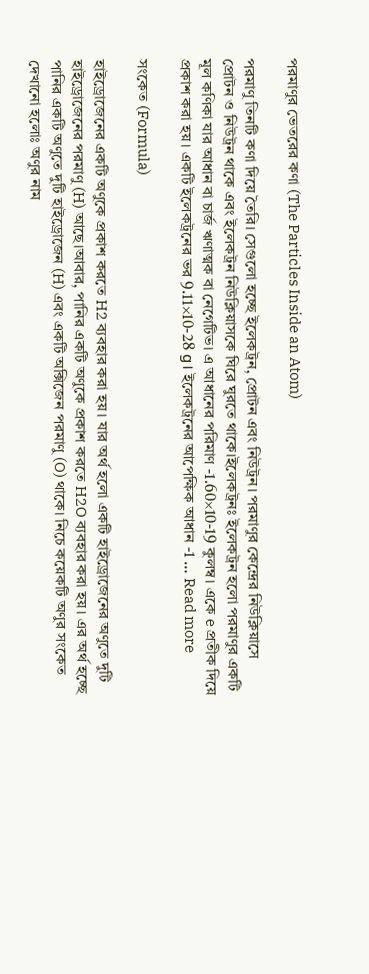পরমাণুর ভেতরের কণা (The Particles Inside an Atom)

পরমাণু তিনটি কণা দিয়ে তৈরি। সেগুলো হচ্ছে ইলেকট্রন, প্রোটন এবং নিউট্রন। পরমাণুর কেন্দ্রের নিউক্লিয়াসে প্রোটন ও নিউট্রন থাকে এবং ইলেকট্রন নিউক্লিয়াসকে ঘিরে ঘুরতে থাকে।ইলেকট্রনঃ ইলেকট্রন হলো পরমাণুর একটি মূল কণিকা যার আধান বা চার্জ ঋণাত্মক বা নেগেটিভ। এ আধানের পরিমাণ -1.60×10-19 কুলম্ব। একে e প্রতীক দিয়ে প্রকাশ করা হয়। একটি ইলেকট্রনের ভর 9.11×10-28 g। ইলেকট্রনের আপেক্ষিক আধান -1 … Read more

সংকেত (Formula)

হাইড্রোজেনের একটি অণুকে প্রকাশ করতে H2 ব্যবহার করা হয়। যার অর্থ হলো একটি হাইড্রোজেনের অণুতে দুটি হাইড্রোজেনের পরমাণু (H) আছে।আবার, পানির একটি অণুকে প্রকাশ করতে H2O ব্যবহার করা হয়। এর অর্থ হচ্ছে পানির একটি অণুতে দুটি হাইড্রোজেন (H) এবং একটি অক্সিজেন পরমাণু (O) থাকে। নিচে কয়েকটি অণুর সংকেত দেখানো হলোঃ অণুর নাম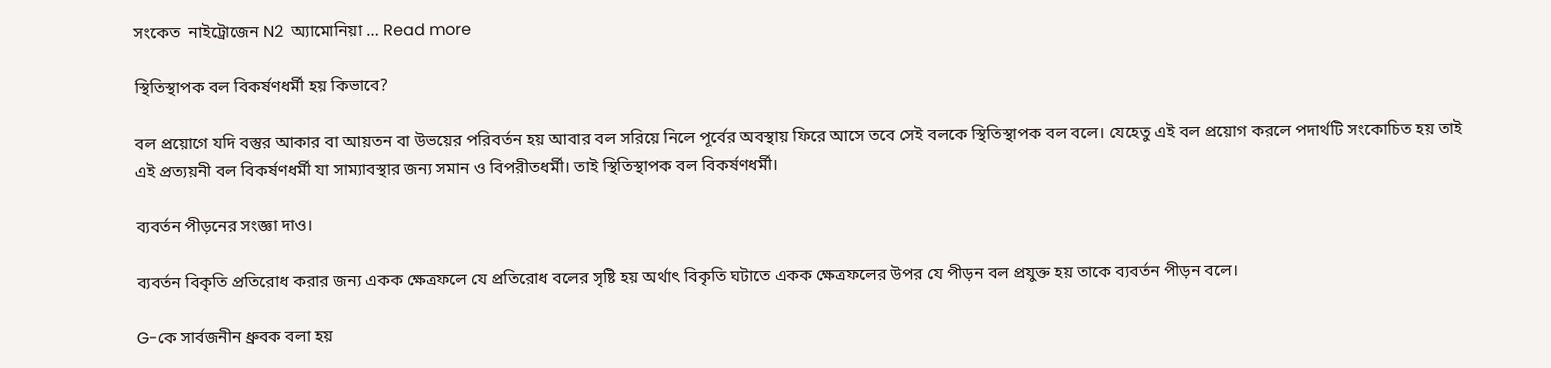সংকেত  নাইট্রোজেন N2  অ্যামোনিয়া … Read more

স্থিতিস্থাপক বল বিকর্ষণধর্মী হয় কিভাবে?

বল প্রয়োগে যদি বস্তুর আকার বা আয়তন বা উভয়ের পরিবর্তন হয় আবার বল সরিয়ে নিলে পূর্বের অবস্থায় ফিরে আসে তবে সেই বলকে স্থিতিস্থাপক বল বলে। যেহেতু এই বল প্রয়োগ করলে পদার্থটি সংকোচিত হয় তাই এই প্রত্যয়নী বল বিকর্ষণধর্মী যা সাম্যাবস্থার জন্য সমান ও বিপরীতধর্মী। তাই স্থিতিস্থাপক বল বিকর্ষণধর্মী।

ব্যবর্তন পীড়নের সংজ্ঞা দাও।

ব্যবর্তন বিকৃতি প্রতিরোধ করার জন্য একক ক্ষেত্রফলে যে প্রতিরোধ বলের সৃষ্টি হয় অর্থাৎ বিকৃতি ঘটাতে একক ক্ষেত্রফলের উপর যে পীড়ন বল প্রযুক্ত হয় তাকে ব্যবর্তন পীড়ন বলে।

G-কে সার্বজনীন ধ্রুবক বলা হয়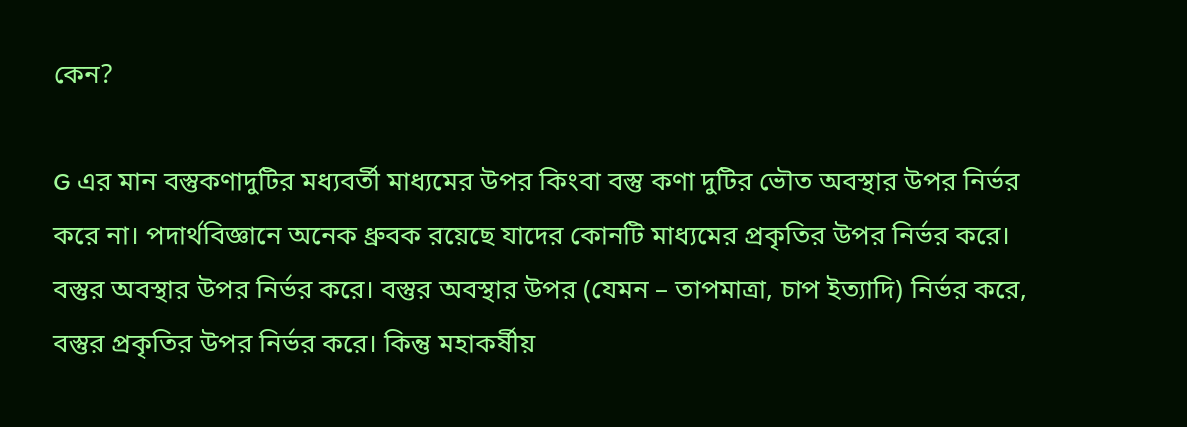কেন?

G এর মান বস্তুকণাদুটির মধ্যবর্তী মাধ্যমের উপর কিংবা বস্তু কণা দুটির ভৌত অবস্থার উপর নির্ভর করে না। পদার্থবিজ্ঞানে অনেক ধ্রুবক রয়েছে যাদের কোনটি মাধ্যমের প্রকৃতির উপর নির্ভর করে। বস্তুর অবস্থার উপর নির্ভর করে। বস্তুর অবস্থার উপর (যেমন – তাপমাত্রা, চাপ ইত্যাদি) নির্ভর করে, বস্তুর প্রকৃতির উপর নির্ভর করে। কিন্তু মহাকর্ষীয়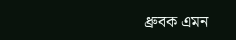ধ্রুবক এমন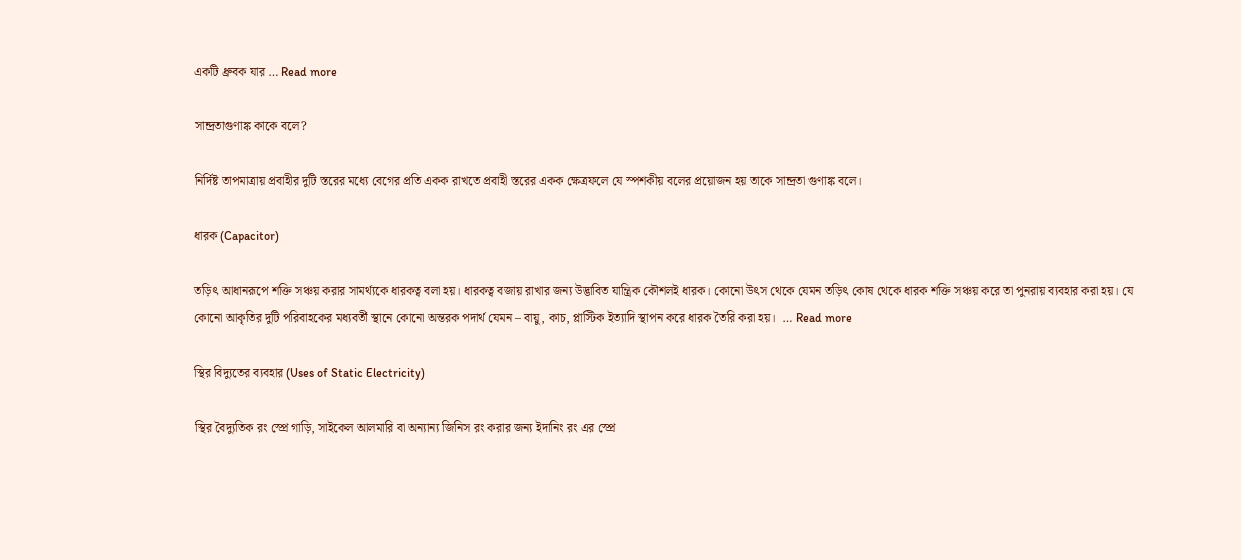একটি ধ্রুবক যার … Read more

সান্দ্রতাগুণাঙ্ক কাকে বলে?

নির্দিষ্ট তাপমাত্রায় প্রবাহীর দুটি স্তরের মধ্যে বেগের প্রতি একক রাখতে প্রবাহী স্তরের একক ক্ষেত্রফলে যে স্পশকীয় বলের প্রয়োজন হয় তাকে সান্দ্রতা গুণাঙ্ক বলে।

ধারক (Capacitor)

তড়িৎ আধানরূপে শক্তি সঞ্চয় করার সামর্থ্যকে ধারকত্ব বলা হয়। ধারকত্ব বজায় রাখার জন্য উদ্ভাবিত যান্ত্রিক কৌশলই ধারক। কোনো উৎস থেকে যেমন তড়িৎ কোষ থেকে ধারক শক্তি সঞ্চয় করে তা পুনরায় ব্যবহার করা হয়। যে কোনো আকৃতির দুটি পরিবাহকের মধ্যবর্তী স্থানে কোনো অন্তরক পদার্থ যেমন – বায়ু, কাচ, প্লাস্টিক ইত্যাদি স্থাপন করে ধারক তৈরি করা হয়।  … Read more

স্থির বিদ্যুতের ব্যবহার (Uses of Static Electricity)

স্থির বৈদ্যুতিক রং স্প্রে গাড়ি, সাইকেল আলমারি বা অন্যান্য জিনিস রং করার জন্য ইদানিং রং এর স্প্রে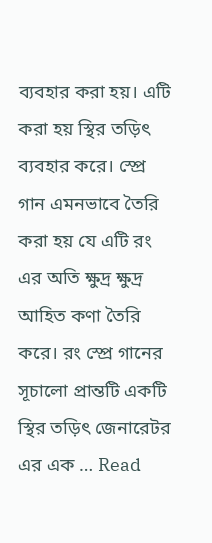ব্যবহার করা হয়। এটি করা হয় স্থির তড়িৎ ব্যবহার করে। স্প্রে গান এমনভাবে তৈরি করা হয় যে এটি রং এর অতি ক্ষুদ্র ক্ষুদ্র আহিত কণা তৈরি করে। রং স্প্রে গানের সূচালো প্রান্তটি একটি স্থির তড়িৎ জেনারেটর এর এক … Read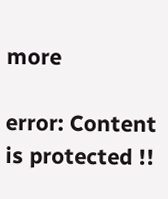more

error: Content is protected !!